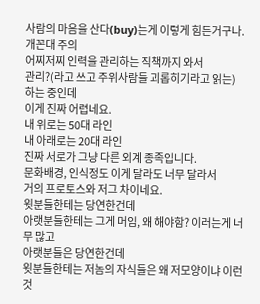사람의 마음을 산다(buy)는게 이렇게 힘든거구나. 개꼰대 주의
어찌저찌 인력을 관리하는 직책까지 와서
관리?(라고 쓰고 주위사람들 괴롭히기라고 읽는)
하는 중인데
이게 진짜 어렵네요.
내 위로는 50대 라인
내 아래로는 20대 라인
진짜 서로가 그냥 다른 외계 종족입니다.
문화배경, 인식정도 이게 달라도 너무 달라서
거의 프로토스와 저그 차이네요.
윗분들한테는 당연한건데
아랫분들한테는 그게 머임, 왜 해야함? 이러는게 너무 많고
아랫분들은 당연한건데
윗분들한테는 저놈의 자식들은 왜 저모양이냐 이런것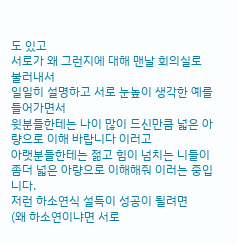도 있고
서로가 왜 그런지에 대해 맨날 회의실로 불러내서
일일히 설명하고 서로 눈높이 생각한 예를 들어가면서
윗분들한테는 나이 많이 드신만큼 넓은 아량으로 이해 바랍니다 이러고
아랫분들한테는 젊고 힘이 넘치는 니들이 좀더 넓은 아량으로 이해해줘 이러는 중입니다.
저런 하소연식 설득이 성공이 될려면
(왜 하소연이냐면 서로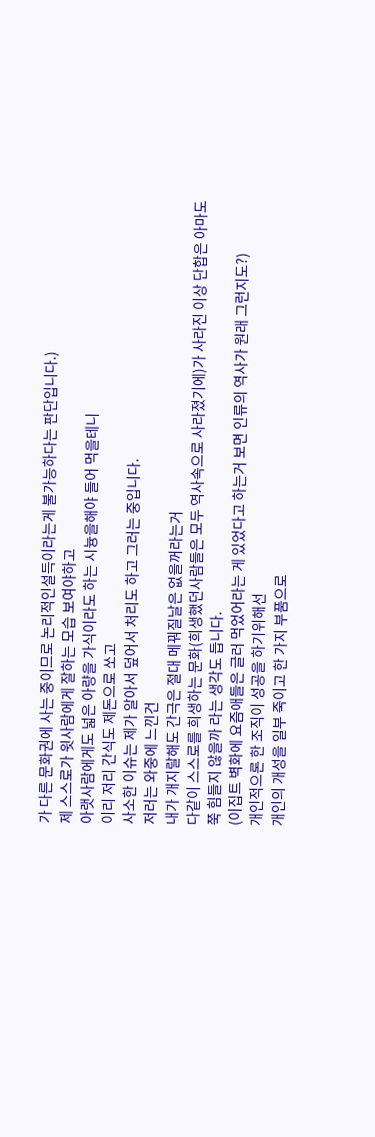가 다른 문화권에 사는 중이므로 논리적인설득이라는게 불가능하다는 판단입니다.)
제 스스로가 윗사람에게 잘하는 모습 보여야하고
아랫사람에게도 넓은 아량을 가식이라도 하는 시늉을해야 들어 먹을테니
이리 저리 간식도 제돈으로 쏘고
사소한 이슈는 제가 알아서 덮어서 처리도 하고 그러는 중입니다.
저러는 와중에 느낀건
내가 개지랄해도 간극은 절대 메꿔질날은 없을꺼라는거
다같이 스스로를 희생하는 문화(희생했던사람들은 모두 역사속으로 사라졌기에)가 사라진 이상 단합은 아마도
쭉 힘들지 않을까 라는 생각도 듭니다.
(이집트 벽화에 요즘애들은 글러 먹었어라는 게 있었다고 하는거 보면 인류의 역사가 원래 그런지도?)
개인적으론 한 조직이 성공을 하기위해선
개인의 개성을 일부 죽이고 한 가지 부품으로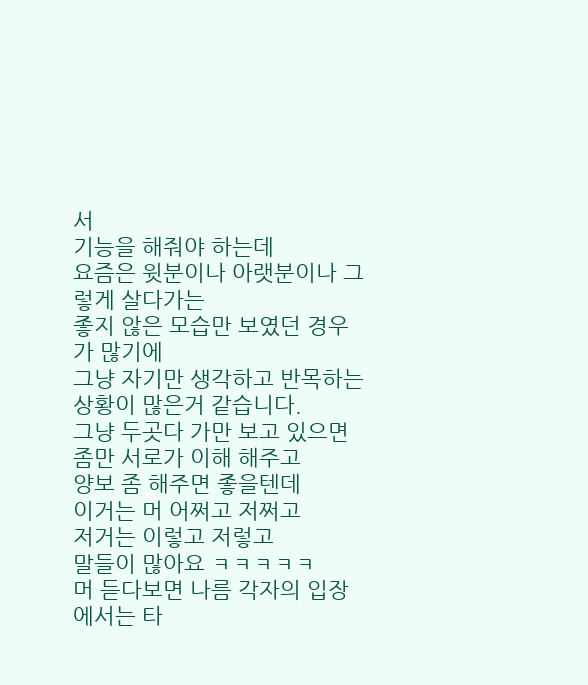서
기능을 해줘야 하는데
요즘은 윗분이나 아랫분이나 그렇게 살다가는
좋지 않은 모습만 보였던 경우가 많기에
그냥 자기만 생각하고 반목하는 상황이 많은거 같습니다.
그냥 두곳다 가만 보고 있으면
좀만 서로가 이해 해주고
양보 좀 해주면 좋을텐데
이거는 머 어쩌고 저쩌고
저거는 이렇고 저렇고
말들이 많아요 ㅋㅋㅋㅋㅋ
머 듣다보면 나름 각자의 입장에서는 타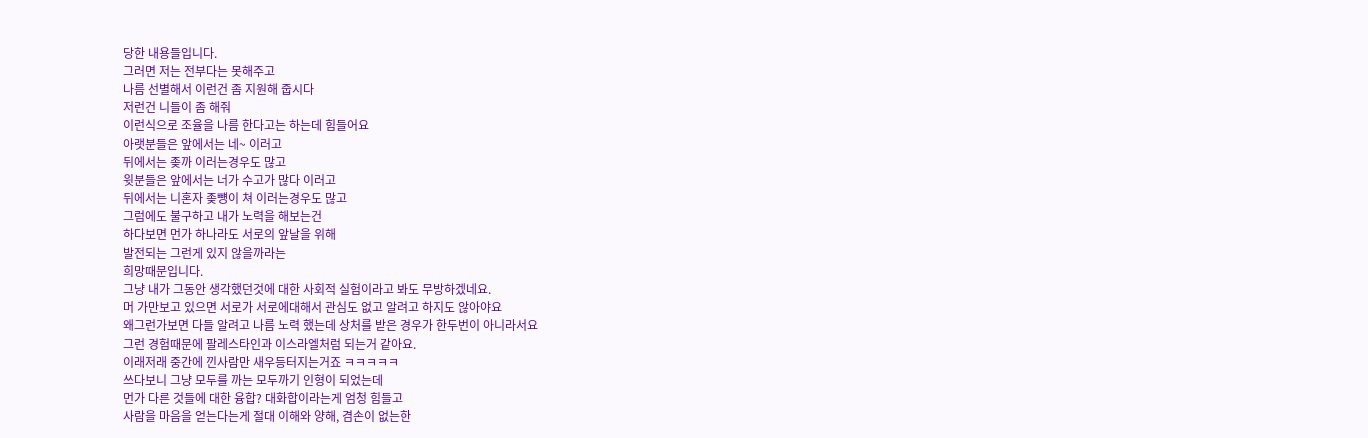당한 내용들입니다.
그러면 저는 전부다는 못해주고
나름 선별해서 이런건 좀 지원해 줍시다
저런건 니들이 좀 해줘
이런식으로 조율을 나름 한다고는 하는데 힘들어요
아랫분들은 앞에서는 네~ 이러고
뒤에서는 좆까 이러는경우도 많고
윗분들은 앞에서는 너가 수고가 많다 이러고
뒤에서는 니혼자 좆뻉이 쳐 이러는경우도 많고
그럼에도 불구하고 내가 노력을 해보는건
하다보면 먼가 하나라도 서로의 앞날을 위해
발전되는 그런게 있지 않을까라는
희망때문입니다.
그냥 내가 그동안 생각했던것에 대한 사회적 실험이라고 봐도 무방하겠네요.
머 가만보고 있으면 서로가 서로에대해서 관심도 없고 알려고 하지도 않아야요
왜그런가보면 다들 알려고 나름 노력 했는데 상처를 받은 경우가 한두번이 아니라서요
그런 경험때문에 팔레스타인과 이스라엘처럼 되는거 같아요.
이래저래 중간에 낀사람만 새우등터지는거죠 ㅋㅋㅋㅋㅋ
쓰다보니 그냥 모두를 까는 모두까기 인형이 되었는데
먼가 다른 것들에 대한 융합? 대화합이라는게 엄청 힘들고
사람을 마음을 얻는다는게 절대 이해와 양해, 겸손이 없는한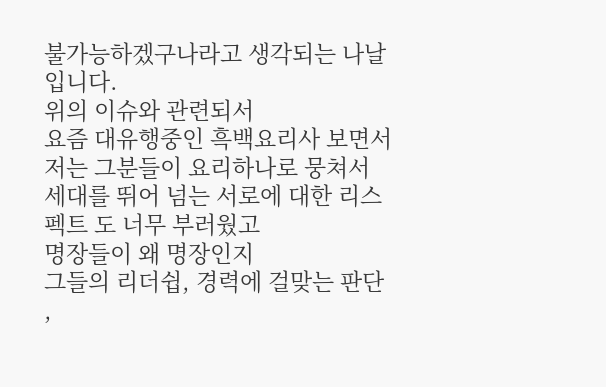불가능하겠구나라고 생각되는 나날입니다.
위의 이슈와 관련되서
요즘 대유행중인 흑백요리사 보면서 저는 그분들이 요리하나로 뭉쳐서
세대를 뛰어 넘는 서로에 대한 리스펙트 도 너무 부러웠고
명장들이 왜 명장인지
그들의 리더쉽, 경력에 걸맞는 판단 ,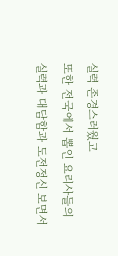실력 존경스러웠고
또한 전국에서 뽑인 요리사들의 실력과 대담함과 도전정신 보면서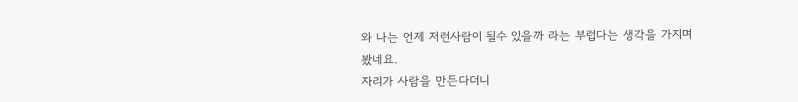와 나는 언제 저런사람이 될수 있을까 라는 부럽다는 생각을 가지며 봤네요.
자리가 사람을 만든다더니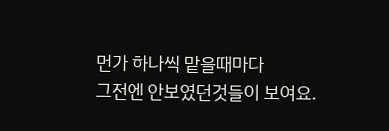먼가 하나씩 맡을때마다
그전엔 안보였던것들이 보여요.